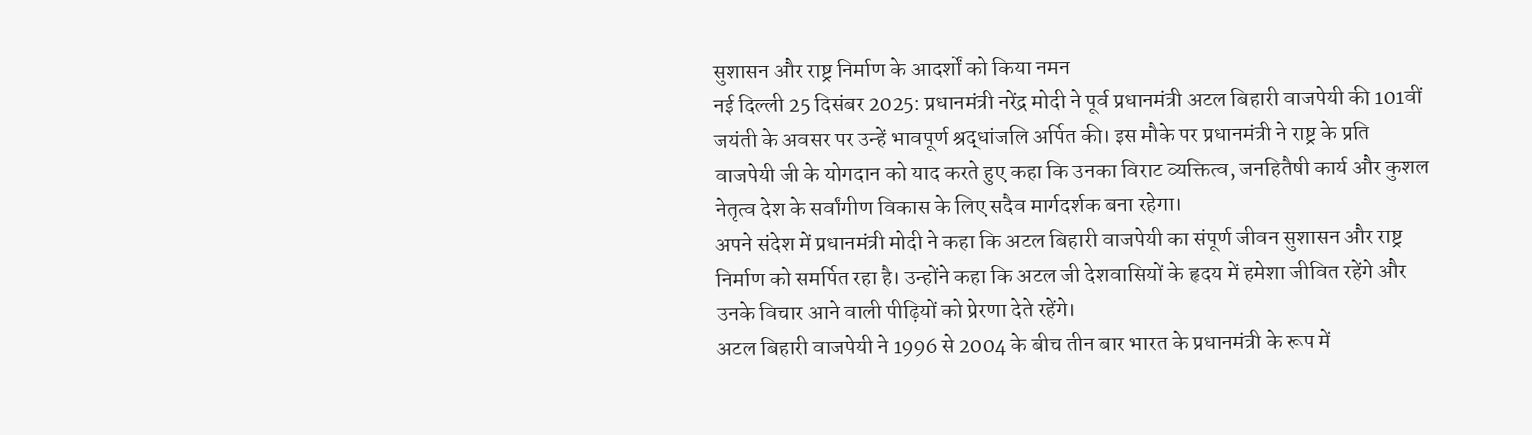सुशासन और राष्ट्र निर्माण के आदर्शों को किया नमन
नई दिल्ली 25 दिसंबर 2025: प्रधानमंत्री नरेंद्र मोदी ने पूर्व प्रधानमंत्री अटल बिहारी वाजपेयी की 101वीं जयंती के अवसर पर उन्हें भावपूर्ण श्रद्धांजलि अर्पित की। इस मौके पर प्रधानमंत्री ने राष्ट्र के प्रति वाजपेयी जी के योगदान को याद करते हुए कहा कि उनका विराट व्यक्तित्व, जनहितैषी कार्य और कुशल नेतृत्व देश के सर्वांगीण विकास के लिए सदैव मार्गदर्शक बना रहेगा।
अपने संदेश में प्रधानमंत्री मोदी ने कहा कि अटल बिहारी वाजपेयी का संपूर्ण जीवन सुशासन और राष्ट्र निर्माण को समर्पित रहा है। उन्होंने कहा कि अटल जी देशवासियों के हृदय में हमेशा जीवित रहेंगे और उनके विचार आने वाली पीढ़ियों को प्रेरणा देते रहेंगे।
अटल बिहारी वाजपेयी ने 1996 से 2004 के बीच तीन बार भारत के प्रधानमंत्री के रूप में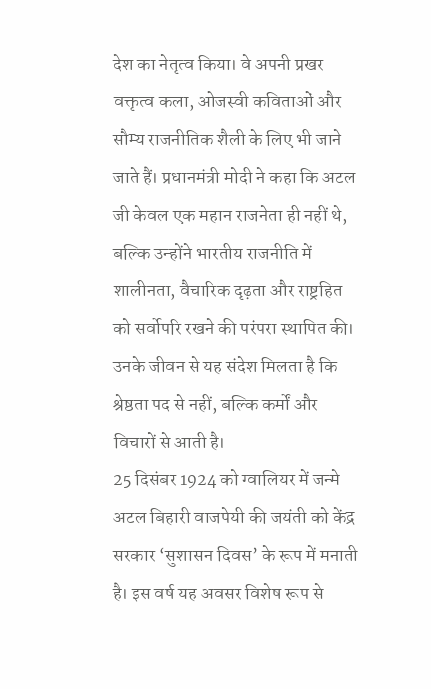देश का नेतृत्व किया। वे अपनी प्रखर वक्तृत्व कला, ओजस्वी कविताओं और सौम्य राजनीतिक शैली के लिए भी जाने जाते हैं। प्रधानमंत्री मोदी ने कहा कि अटल जी केवल एक महान राजनेता ही नहीं थे, बल्कि उन्होंने भारतीय राजनीति में शालीनता, वैचारिक दृढ़ता और राष्ट्रहित को सर्वोपरि रखने की परंपरा स्थापित की। उनके जीवन से यह संदेश मिलता है कि श्रेष्ठता पद से नहीं, बल्कि कर्मों और विचारों से आती है।
25 दिसंबर 1924 को ग्वालियर में जन्मे अटल बिहारी वाजपेयी की जयंती को केंद्र सरकार ‘सुशासन दिवस’ के रूप में मनाती है। इस वर्ष यह अवसर विशेष रूप से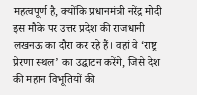महत्वपूर्ण है, क्योंकि प्रधानमंत्री नरेंद्र मोदी इस मौके पर उत्तर प्रदेश की राजधानी लखनऊ का दौरा कर रहे हैं। वहां वे ‘राष्ट्र प्रेरणा स्थल’ का उद्घाटन करेंगे, जिसे देश की महान विभूतियों की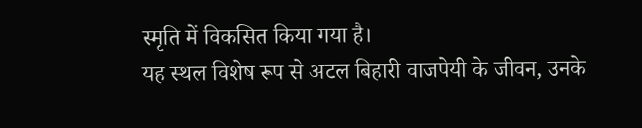स्मृति में विकसित किया गया है।
यह स्थल विशेष रूप से अटल बिहारी वाजपेयी के जीवन, उनके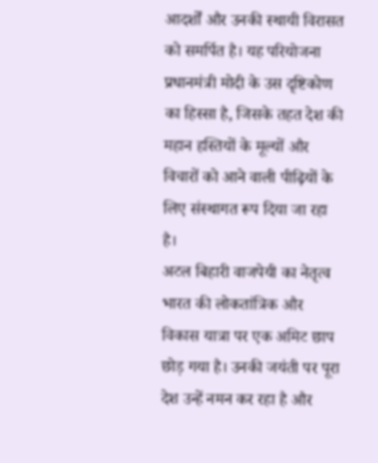आदर्शों और उनकी स्थायी विरासत को समर्पित है। यह परियोजना प्रधानमंत्री मोदी के उस दृष्टिकोण का हिस्सा है, जिसके तहत देश की महान हस्तियों के मूल्यों और विचारों को आने वाली पीढ़ियों के लिए संस्थागत रूप दिया जा रहा है।
अटल बिहारी वाजपेयी का नेतृत्व भारत की लोकतांत्रिक और विकास यात्रा पर एक अमिट छाप छोड़ गया है। उनकी जयंती पर पूरा देश उन्हें नमन कर रहा है और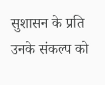सुशासन के प्रति उनके संकल्प को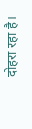दोहरा रहा है।